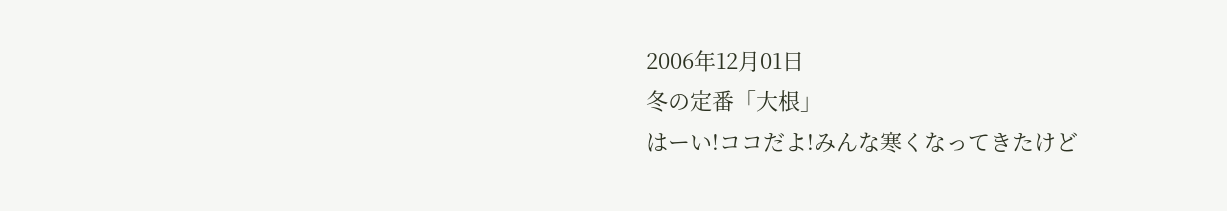2006年12月01日
冬の定番「大根」
はーい!ココだよ!みんな寒くなってきたけど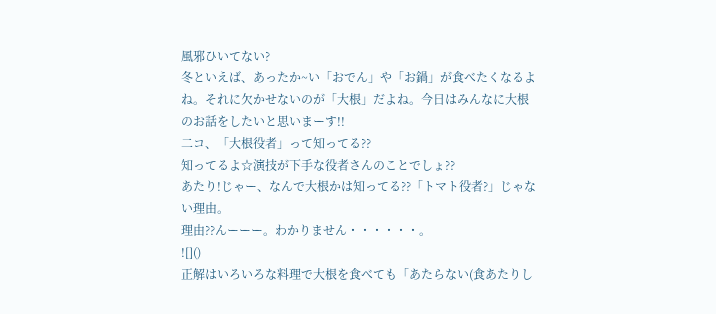風邪ひいてない?
冬といえば、あったか~い「おでん」や「お鍋」が食べたくなるよね。それに欠かせないのが「大根」だよね。今日はみんなに大根のお話をしたいと思いまーす!!
二コ、「大根役者」って知ってる??
知ってるよ☆演技が下手な役者さんのことでしょ??
あたり!じゃー、なんで大根かは知ってる??「トマト役者?」じゃない理由。
理由??んーーー。わかりません・・・・・・。
![]()
正解はいろいろな料理で大根を食べても「あたらない(食あたりし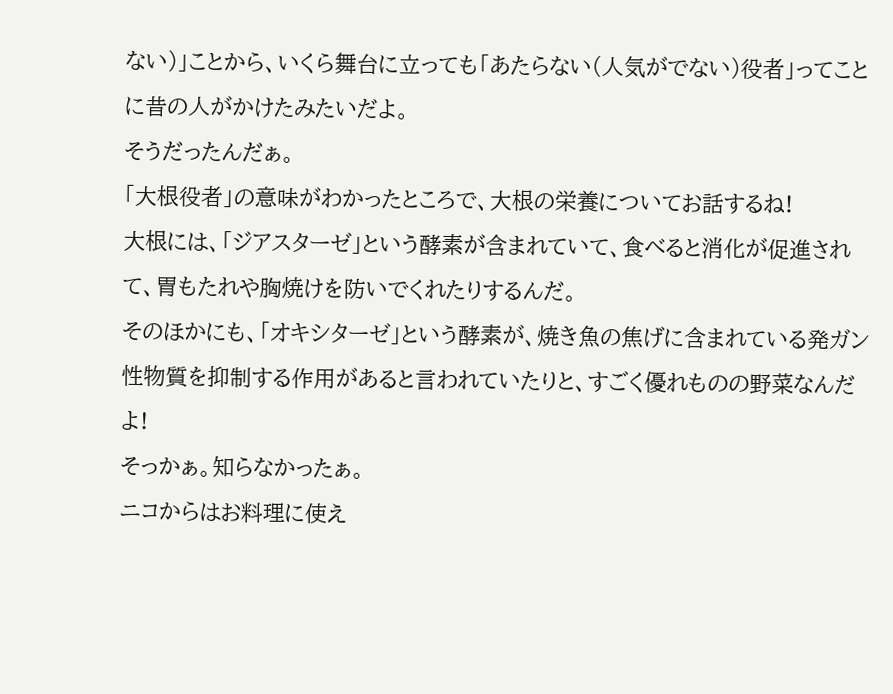ない)」ことから、いくら舞台に立っても「あたらない(人気がでない)役者」ってことに昔の人がかけたみたいだよ。
そうだったんだぁ。
「大根役者」の意味がわかったところで、大根の栄養についてお話するね!
大根には、「ジアスターゼ」という酵素が含まれていて、食べると消化が促進されて、胃もたれや胸焼けを防いでくれたりするんだ。
そのほかにも、「オキシターゼ」という酵素が、焼き魚の焦げに含まれている発ガン性物質を抑制する作用があると言われていたりと、すごく優れものの野菜なんだよ!
そっかぁ。知らなかったぁ。
ニコからはお料理に使え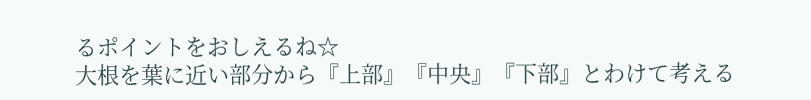るポイントをおしえるね☆
大根を葉に近い部分から『上部』『中央』『下部』とわけて考える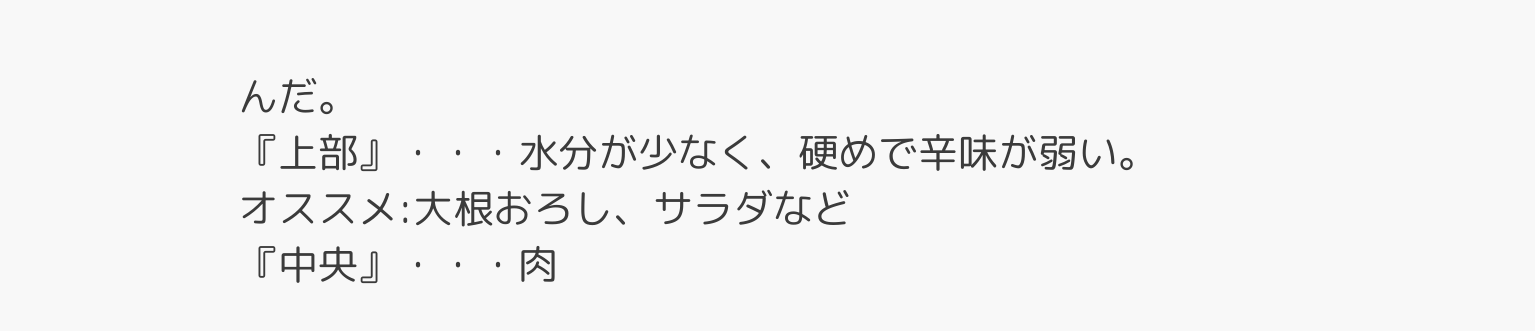んだ。
『上部』・・・水分が少なく、硬めで辛味が弱い。
オススメ:大根おろし、サラダなど
『中央』・・・肉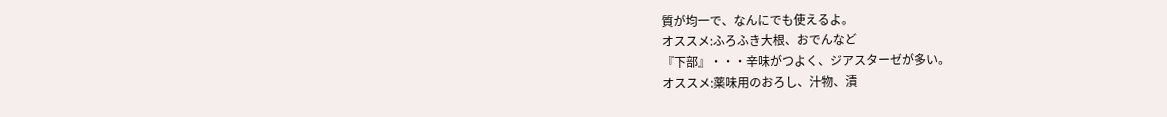質が均一で、なんにでも使えるよ。
オススメ:ふろふき大根、おでんなど
『下部』・・・辛味がつよく、ジアスターゼが多い。
オススメ:薬味用のおろし、汁物、漬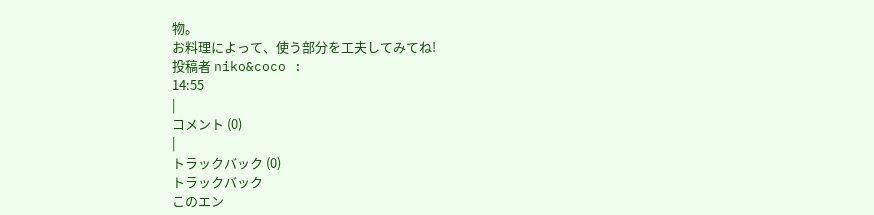物。
お料理によって、使う部分を工夫してみてね!
投稿者 niko&coco :
14:55
|
コメント (0)
|
トラックバック (0)
トラックバック
このエン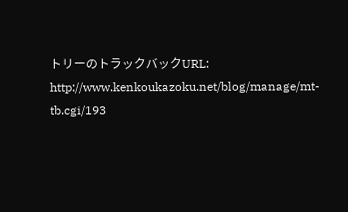トリーのトラックバックURL:
http://www.kenkoukazoku.net/blog/manage/mt-tb.cgi/193